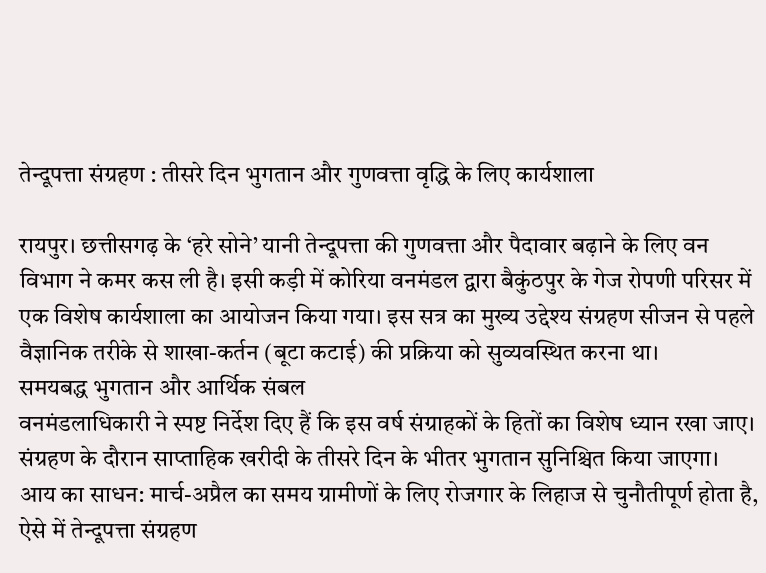तेन्दूपत्ता संग्रहण : तीसरे दिन भुगतान और गुणवत्ता वृद्धि के लिए कार्यशाला

रायपुर। छत्तीसगढ़ के ‘हरे सोने’ यानी तेन्दूपत्ता की गुणवत्ता और पैदावार बढ़ाने के लिए वन विभाग ने कमर कस ली है। इसी कड़ी में कोरिया वनमंडल द्वारा बैकुंठपुर के गेज रोपणी परिसर में एक विशेष कार्यशाला का आयोजन किया गया। इस सत्र का मुख्य उद्देश्य संग्रहण सीजन से पहले वैज्ञानिक तरीके से शाखा-कर्तन (बूटा कटाई) की प्रक्रिया को सुव्यवस्थित करना था।
समयबद्ध भुगतान और आर्थिक संबल
वनमंडलाधिकारी ने स्पष्ट निर्देश दिए हैं कि इस वर्ष संग्राहकों के हितों का विशेष ध्यान रखा जाए। संग्रहण के दौरान साप्ताहिक खरीदी के तीसरे दिन के भीतर भुगतान सुनिश्चित किया जाएगा।
आय का साधन: मार्च-अप्रैल का समय ग्रामीणों के लिए रोजगार के लिहाज से चुनौतीपूर्ण होता है, ऐसे में तेन्दूपत्ता संग्रहण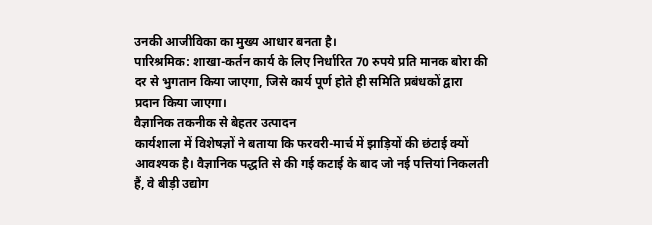उनकी आजीविका का मुख्य आधार बनता है।
पारिश्रमिक: शाखा-कर्तन कार्य के लिए निर्धारित 70 रुपये प्रति मानक बोरा की दर से भुगतान किया जाएगा, जिसे कार्य पूर्ण होते ही समिति प्रबंधकों द्वारा प्रदान किया जाएगा।
वैज्ञानिक तकनीक से बेहतर उत्पादन
कार्यशाला में विशेषज्ञों ने बताया कि फरवरी-मार्च में झाड़ियों की छंटाई क्यों आवश्यक है। वैज्ञानिक पद्धति से की गई कटाई के बाद जो नई पत्तियां निकलती हैं, वे बीड़ी उद्योग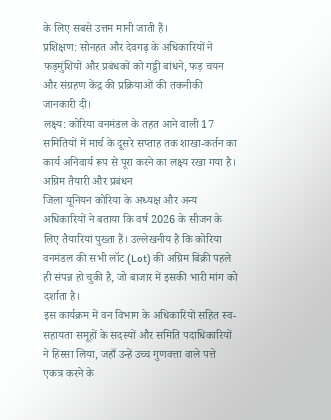के लिए सबसे उत्तम मानी जाती हैं।
प्रशिक्षण: सोनहत और देवगढ़ के अधिकारियों ने फड़मुंशियों और प्रबंधकों को गड्डी बांधने, फड़ चयन और संग्रहण केंद्र की प्रक्रियाओं की तकनीकी जानकारी दी।
लक्ष्य: कोरिया वनमंडल के तहत आने वाली 17 समितियों में मार्च के दूसरे सप्ताह तक शाखा-कर्तन का कार्य अनिवार्य रूप से पूरा करने का लक्ष्य रखा गया है।
अग्रिम तैयारी और प्रबंधन
जिला यूनियन कोरिया के अध्यक्ष और अन्य अधिकारियों ने बताया कि वर्ष 2026 के सीजन के लिए तैयारियां पुख्ता हैं। उल्लेखनीय है कि कोरिया वनमंडल की सभी लॉट (Lot) की अग्रिम बिक्री पहले ही संपन्न हो चुकी है, जो बाजार में इसकी भारी मांग को दर्शाता है।
इस कार्यक्रम में वन विभाग के अधिकारियों सहित स्व-सहायता समूहों के सदस्यों और समिति पदाधिकारियों ने हिस्सा लिया, जहाँ उन्हें उच्च गुणवत्ता वाले पत्ते एकत्र करने के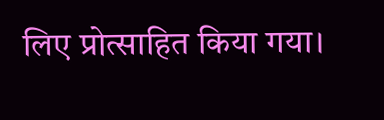लिए प्रोत्साहित किया गया।